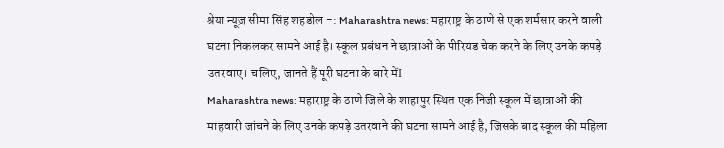श्रेया न्यूज़ सीमा सिंह शहडोल -: Maharashtra news: महाराष्ट्र के ठाणे से एक शर्मसार करने वाली घटना निकलकर सामने आई है। स्कूल प्रबंधन ने छात्राओं के पीरियड चेक करने के लिए उनके कपड़े उतरवाए। चलिए, जानते हैं पूरी घटना के बारे मेंI
Maharashtra news: महाराष्ट्र के ठाणे जिले के शाहापुर स्थित एक निजी स्कूल में छात्राओं की माहवारी जांचने के लिए उनके कपड़े उतरवाने की घटना सामने आई है, जिसके बाद स्कूल की महिला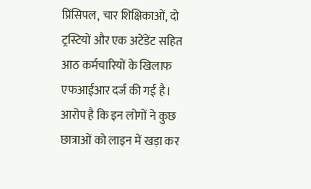प्रिंसिपल, चार शिक्षिकाओं, दो ट्रस्टियों और एक अटेंडेंट सहित आठ कर्मचारियों के खिलाफ एफआईआर दर्ज की गई है। आरोप है कि इन लोगों ने कुछ छात्राओं को लाइन में खड़ा कर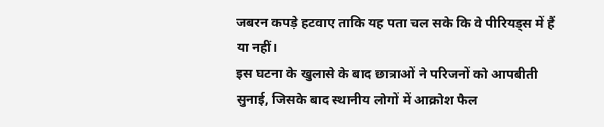जबरन कपड़े हटवाए ताकि यह पता चल सके कि वे पीरियड्स में हैं या नहीं।
इस घटना के खुलासे के बाद छात्राओं ने परिजनों को आपबीती सुनाई, जिसके बाद स्थानीय लोगों में आक्रोश फैल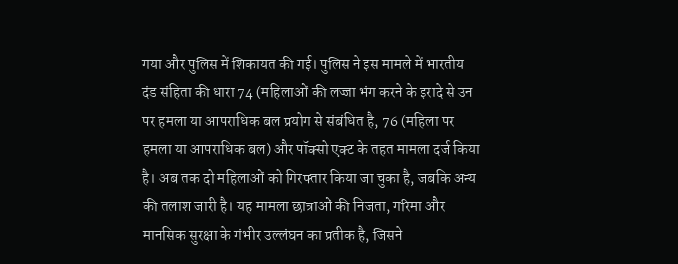गया और पुलिस में शिकायत की गई। पुलिस ने इस मामले में भारतीय दंड संहिता की धारा 74 (महिलाओं की लज्जा भंग करने के इरादे से उन पर हमला या आपराधिक बल प्रयोग से संबंधित है, 76 (महिला पर हमला या आपराधिक बल) और पॉक्सो एक्ट के तहत मामला दर्ज किया है। अब तक दो महिलाओं को गिरफ्तार किया जा चुका है, जबकि अन्य की तलाश जारी है। यह मामला छात्राओं की निजता, गरिमा और मानसिक सुरक्षा के गंभीर उल्लंघन का प्रतीक है, जिसने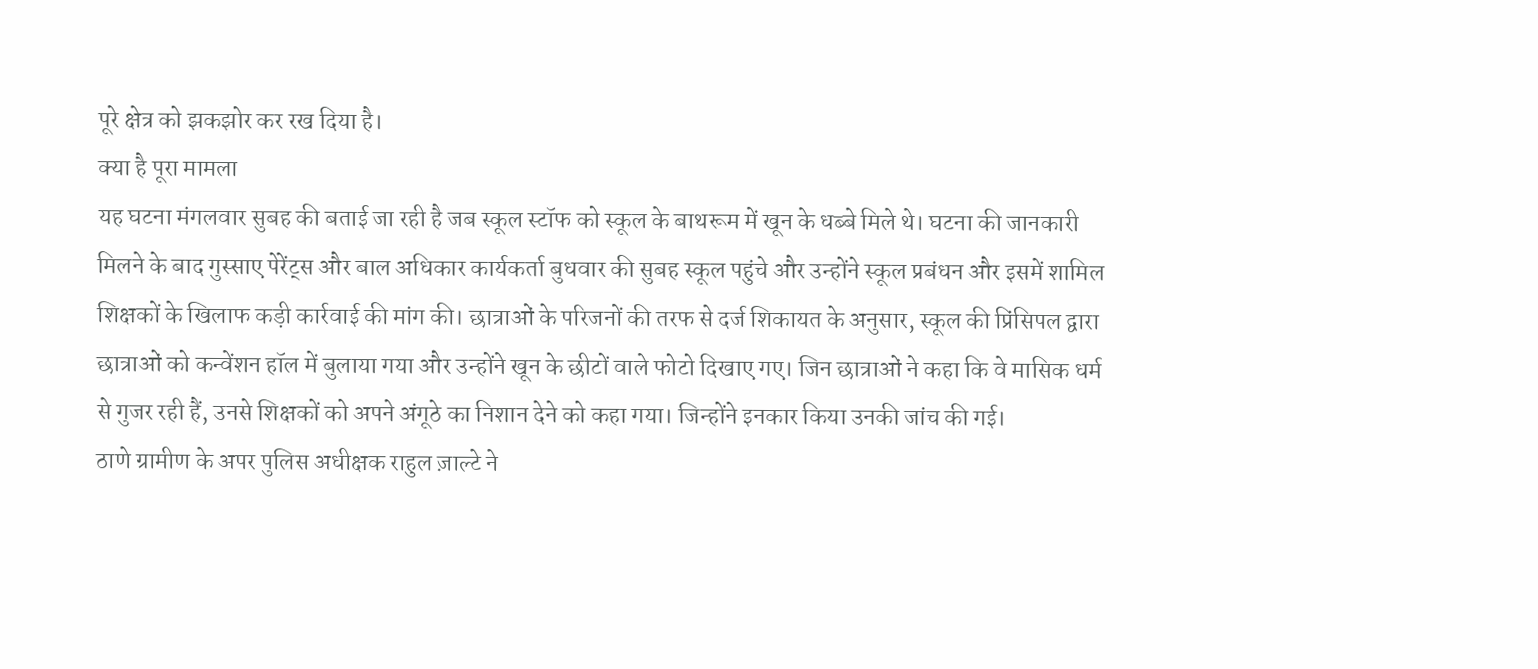पूरे क्षेत्र को झकझोर कर रख दिया है।
क्या है पूरा मामला
यह घटना मंगलवार सुबह की बताई जा रही है जब स्कूल स्टॉफ को स्कूल के बाथरूम में खून के धब्बे मिले थे। घटना की जानकारी मिलने के बाद गुस्साए पेरेंट्स और बाल अधिकार कार्यकर्ता बुधवार की सुबह स्कूल पहुंचे और उन्होंने स्कूल प्रबंधन और इसमें शामिल शिक्षकों के खिलाफ कड़ी कार्रवाई की मांग की। छात्राओं के परिजनों की तरफ से दर्ज शिकायत के अनुसार, स्कूल की प्रिंसिपल द्वारा छात्राओं को कन्वेंशन हॉल में बुलाया गया और उन्होंने खून के छीटों वाले फोटो दिखाए गए। जिन छात्राओं ने कहा कि वे मासिक धर्म से गुजर रही हैं, उनसे शिक्षकों को अपने अंगूठे का निशान देने को कहा गया। जिन्होंने इनकार किया उनकी जांच की गई।
ठाणे ग्रामीण के अपर पुलिस अधीक्षक राहुल ज़ाल्टे ने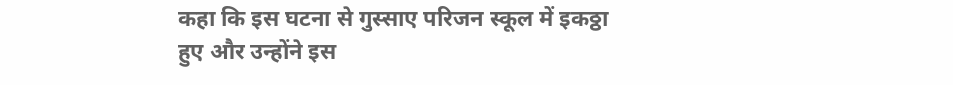कहा कि इस घटना से गुस्साए परिजन स्कूल में इकठ्ठा हुए और उन्होंने इस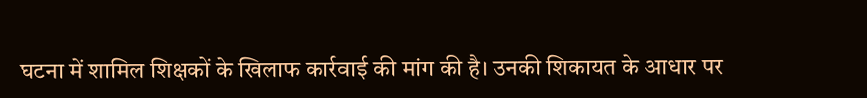घटना में शामिल शिक्षकों के खिलाफ कार्रवाई की मांग की है। उनकी शिकायत के आधार पर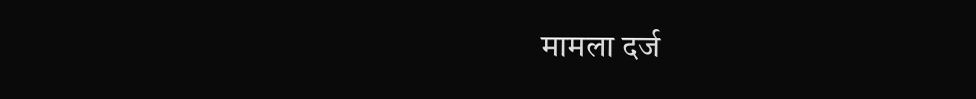मामला दर्ज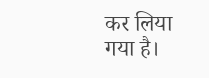कर लिया गया है।